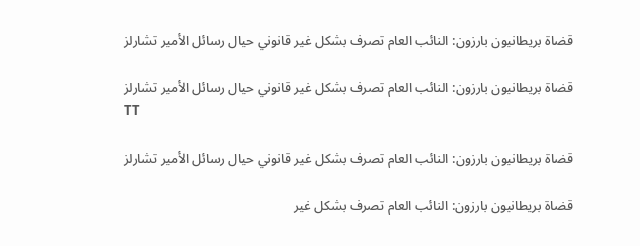قضاة بريطانيون بارزون: النائب العام تصرف بشكل غير قانوني حيال رسائل الأمير تشارلز

قضاة بريطانيون بارزون: النائب العام تصرف بشكل غير قانوني حيال رسائل الأمير تشارلز
TT

قضاة بريطانيون بارزون: النائب العام تصرف بشكل غير قانوني حيال رسائل الأمير تشارلز

قضاة بريطانيون بارزون: النائب العام تصرف بشكل غير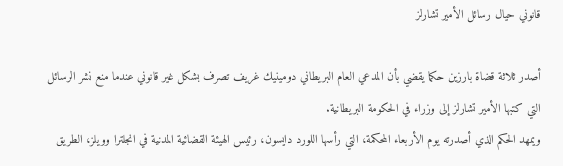قانوني حيال رسائل الأمير تشارلز

أصدر ثلاثة قضاة بارزين حكما يقضي بأن المدعي العام البريطاني دومينيك غريف تصرف بشكل غير قانوني عندما منع نشر الرسائل التي كتبها الأمير تشارلز إلى وزراء في الحكومة البريطانية.
ويمهد الحكم الذي أصدرته يوم الأربعاء المحكمة، التي رأسها اللورد دايسون، رئيس الهيئة القضائية المدنية في انجلترا وويلز، الطريق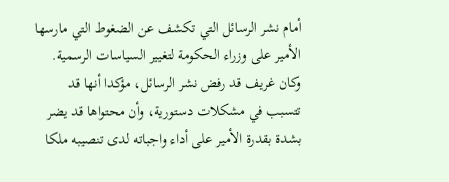أمام نشر الرسائل التي تكشف عن الضغوط التي مارسها الأمير على وزراء الحكومة لتغيير السياسات الرسمية.
وكان غريف قد رفض نشر الرسائل، مؤكدا أنها قد تتسبب في مشكلات دستورية، وأن محتواها قد يضر بشدة بقدرة الأمير على أداء واجباته لدى تنصيبه ملكا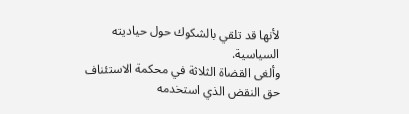لأنها قد تلقي بالشكوك حول حياديته السياسية.
وألغى القضاة الثلاثة في محكمة الاستئناف حق النقض الذي استخدمه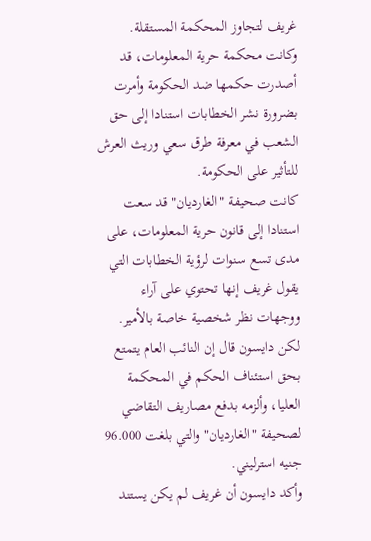غريف لتجاوز المحكمة المستقلة. وكانت محكمة حرية المعلومات، قد أصدرت حكمها ضد الحكومة وأمرت بضرورة نشر الخطابات استنادا إلى حق الشعب في معرفة طرق سعي وريث العرش للتأثير على الحكومة.
كانت صحيفة "الغارديان" قد سعت استنادا إلى قانون حرية المعلومات، على مدى تسع سنوات لرؤية الخطابات التي يقول غريف إنها تحتوي على آراء ووجهات نظر شخصية خاصة بالأمير.
لكن دايسون قال إن النائب العام يتمتع بحق استئناف الحكم في المحكمة العليا، وألزمه بدفع مصاريف التقاضي لصحيفة "الغارديان" والتي بلغت 96.000 جنيه استرليني.
وأكد دايسون أن غريف لم يكن يستند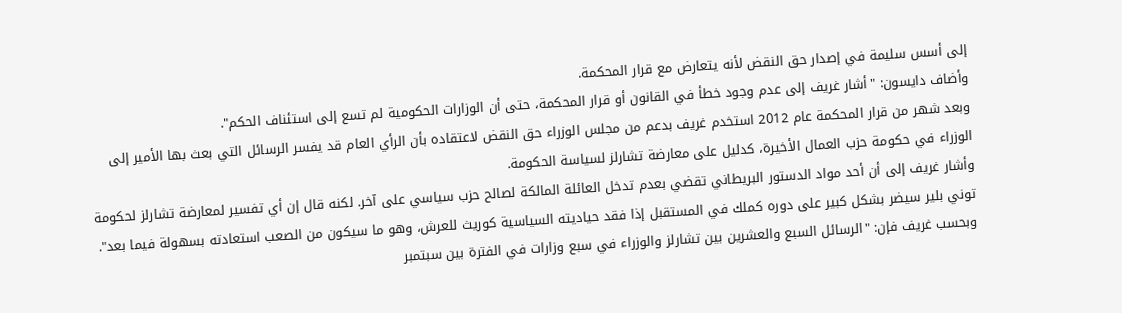إلى أسس سليمة في إصدار حق النقض لأنه يتعارض مع قرار المحكمة.
وأضاف دايسون: "أشار غريف إلى عدم وجود خطأ في القانون أو قرار المحكمة، حتى أن الوزارات الحكومية لم تسع إلى استئناف الحكم".
وبعد شهر من قرار المحكمة عام 2012 استخدم غريف بدعم من مجلس الوزراء حق النقض لاعتقاده بأن الرأي العام قد يفسر الرسائل التي بعث بها الأمير إلى الوزراء في حكومة حزب العمال الأخيرة، كدليل على معارضة تشارلز لسياسة الحكومة.
وأشار غريف إلى أن أحد مواد الدستور البريطاني تقضي بعدم تدخل العائلة المالكة لصالح حزب سياسي على آخر. لكنه قال إن أي تفسير لمعارضة تشارلز لحكومة توني بلير سيضر بشكل كبير على دوره كملك في المستقبل إذا فقد حياديته السياسية كوريث للعرش، وهو ما سيكون من الصعب استعادته بسهولة فيما بعد".
وبحسب غريف فإن: "الرسائل السبع والعشرين بين تشارلز والوزراء في سبع وزارات في الفترة بين سبتمبر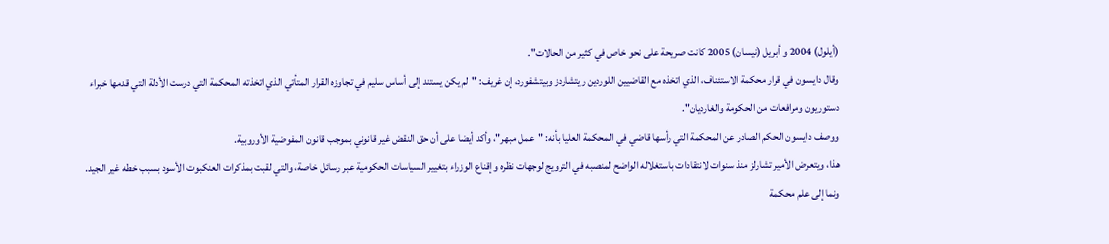(أيلول) 2004 و أبريل (نيسان) 2005 كانت صريحة على نحو خاص في كثير من الحالات".
وقال دايسون في قرار محكمة الاستئناف، الذي اتخذه مع القاضيين اللوردين ريتشاردز وبيتشفورد، إن غريف: "لم يكن يستند إلى أساس سليم في تجاوزه القرار المتأتي الذي اتخذته المحكمة التي درست الأدلة التي قدمها خبراء دستوريون ومرافعات من الحكومة والغارديان".
ووصف دايسون الحكم الصادر عن المحكمة التي رأسها قاضي في المحكمة العليا بأنه: "عمل مبهر"، وأكد أيضا على أن حق النقض غير قانوني بموجب قانون المفوضية الأوروبية.
هذا، ويتعرض الأمير تشارلز منذ سنوات لانتقادات باستغلاله الواضح لمنصبه في الترويج لوجهات نظره وإقناع الوزراء بتغيير السياسات الحكومية عبر رسائل خاصة، والتي لقبت بمذكرات العنكبوت الأسود بسبب خطه غير الجيد.
ونما إلى علم محكمة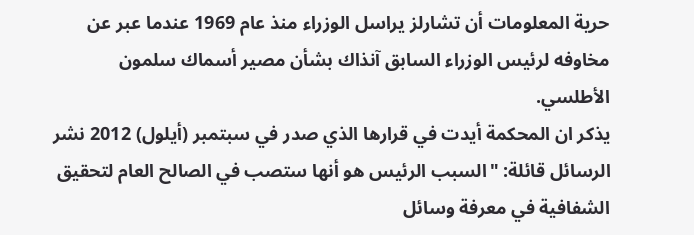حرية المعلومات أن تشارلز يراسل الوزراء منذ عام 1969 عندما عبر عن مخاوفه لرئيس الوزراء السابق آنذاك بشأن مصير أسماك سلمون الأطلسي.
يذكر ان المحكمة أيدت في قرارها الذي صدر في سبتمبر (أيلول) 2012 نشر الرسائل قائلة: "السبب الرئيس هو أنها ستصب في الصالح العام لتحقيق الشفافية في معرفة وسائل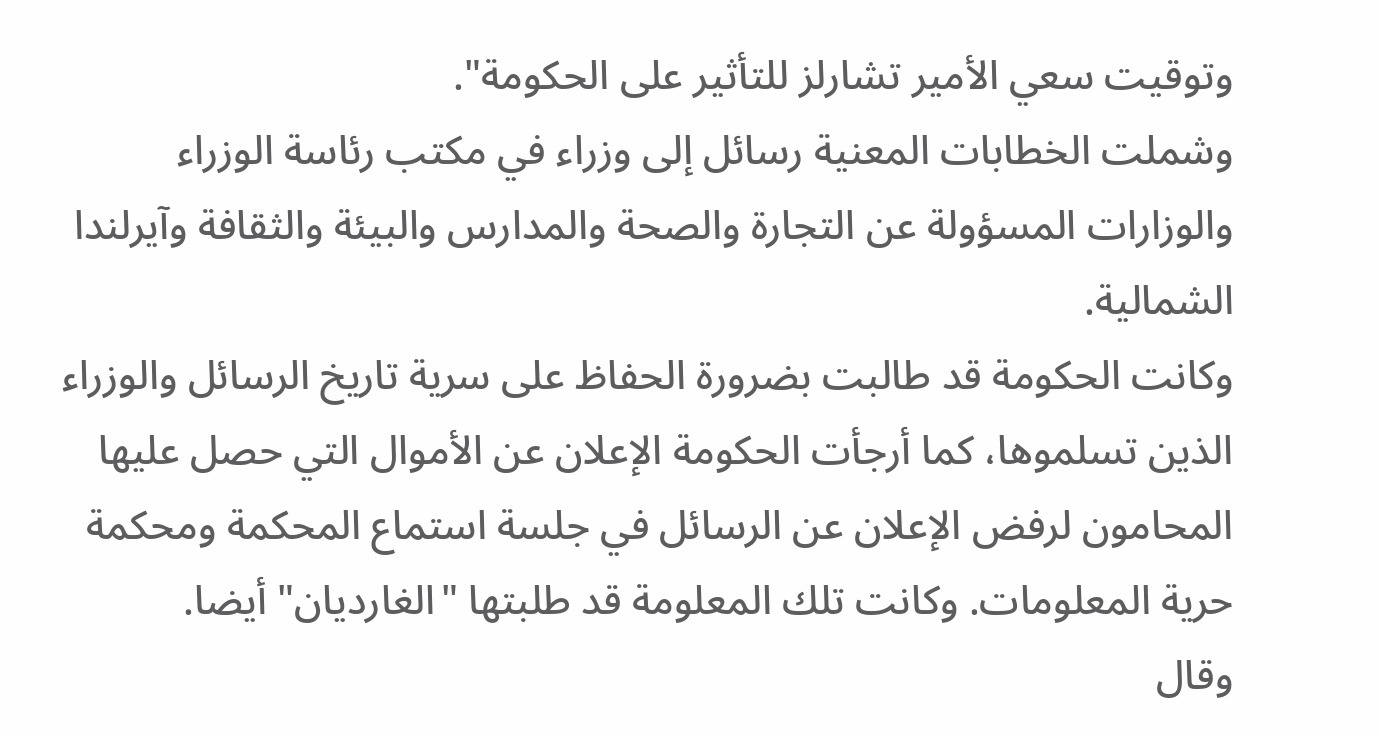وتوقيت سعي الأمير تشارلز للتأثير على الحكومة".
وشملت الخطابات المعنية رسائل إلى وزراء في مكتب رئاسة الوزراء والوزارات المسؤولة عن التجارة والصحة والمدارس والبيئة والثقافة وآيرلندا الشمالية.
وكانت الحكومة قد طالبت بضرورة الحفاظ على سرية تاريخ الرسائل والوزراء الذين تسلموها، كما أرجأت الحكومة الإعلان عن الأموال التي حصل عليها المحامون لرفض الإعلان عن الرسائل في جلسة استماع المحكمة ومحكمة حرية المعلومات. وكانت تلك المعلومة قد طلبتها "الغارديان" أيضا.
وقال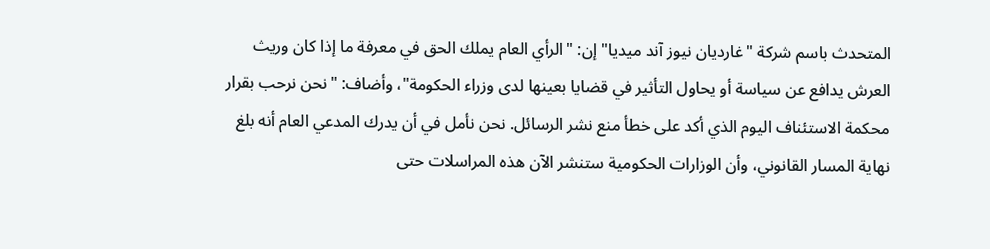المتحدث باسم شركة "غارديان نيوز آند ميديا" إن: "الرأي العام يملك الحق في معرفة ما إذا كان وريث العرش يدافع عن سياسة أو يحاول التأثير في قضايا بعينها لدى وزراء الحكومة"، وأضاف: "نحن نرحب بقرار محكمة الاستئناف اليوم الذي أكد على خطأ منع نشر الرسائل. نحن نأمل في أن يدرك المدعي العام أنه بلغ نهاية المسار القانوني، وأن الوزارات الحكومية ستنشر الآن هذه المراسلات حتى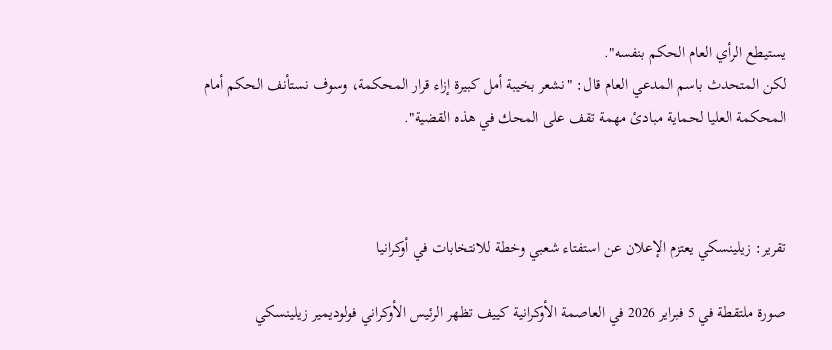يستيطع الرأي العام الحكم بنفسه".
لكن المتحدث باسم المدعي العام قال: "نشعر بخيبة أمل كبيرة إزاء قرار المحكمة، وسوف نستأنف الحكم أمام المحكمة العليا لحماية مبادئ مهمة تقف على المحك في هذه القضية".



تقرير: زيلينسكي يعتزم الإعلان عن استفتاء شعبي وخطة للانتخابات في أوكرانيا

صورة ملتقطة في 5 فبراير 2026 في العاصمة الأوكرانية كييف تظهر الرئيس الأوكراني فولوديمير زيلينسكي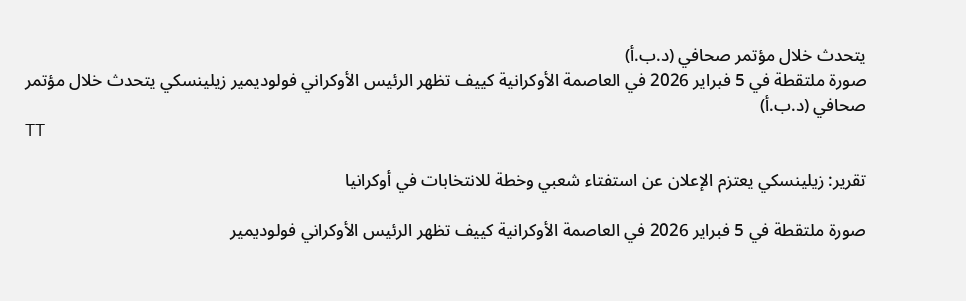يتحدث خلال مؤتمر صحافي (د.ب.أ)
صورة ملتقطة في 5 فبراير 2026 في العاصمة الأوكرانية كييف تظهر الرئيس الأوكراني فولوديمير زيلينسكي يتحدث خلال مؤتمر صحافي (د.ب.أ)
TT

تقرير: زيلينسكي يعتزم الإعلان عن استفتاء شعبي وخطة للانتخابات في أوكرانيا

صورة ملتقطة في 5 فبراير 2026 في العاصمة الأوكرانية كييف تظهر الرئيس الأوكراني فولوديمير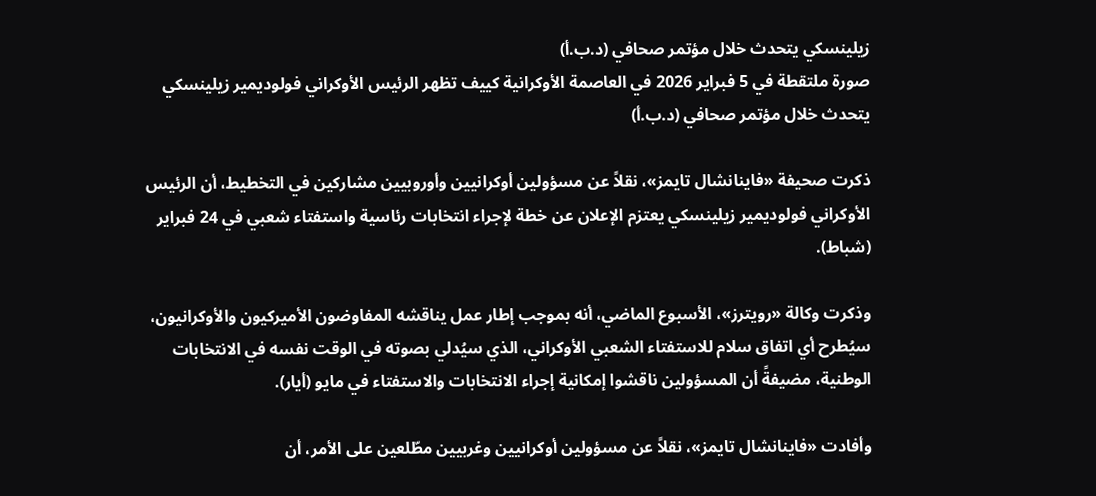زيلينسكي يتحدث خلال مؤتمر صحافي (د.ب.أ)
صورة ملتقطة في 5 فبراير 2026 في العاصمة الأوكرانية كييف تظهر الرئيس الأوكراني فولوديمير زيلينسكي يتحدث خلال مؤتمر صحافي (د.ب.أ)

ذكرت صحيفة «فاينانشال تايمز»، نقلاً عن مسؤولين أوكرانيين وأوروبيين مشاركين في التخطيط، أن الرئيس الأوكراني فولوديمير زيلينسكي يعتزم الإعلان عن خطة لإجراء انتخابات رئاسية واستفتاء شعبي في 24 فبراير (شباط).

وذكرت وكالة «رويترز»، الأسبوع الماضي، أنه بموجب إطار عمل يناقشه المفاوضون الأميركيون والأوكرانيون، سيُطرح أي اتفاق سلام للاستفتاء الشعبي الأوكراني، الذي سيُدلي بصوته في الوقت نفسه في الانتخابات الوطنية، مضيفةً أن المسؤولين ناقشوا إمكانية إجراء الانتخابات والاستفتاء في مايو (أيار).

وأفادت «فاينانشال تايمز»، نقلاً عن مسؤولين أوكرانيين وغربيين مطّلعين على الأمر، أن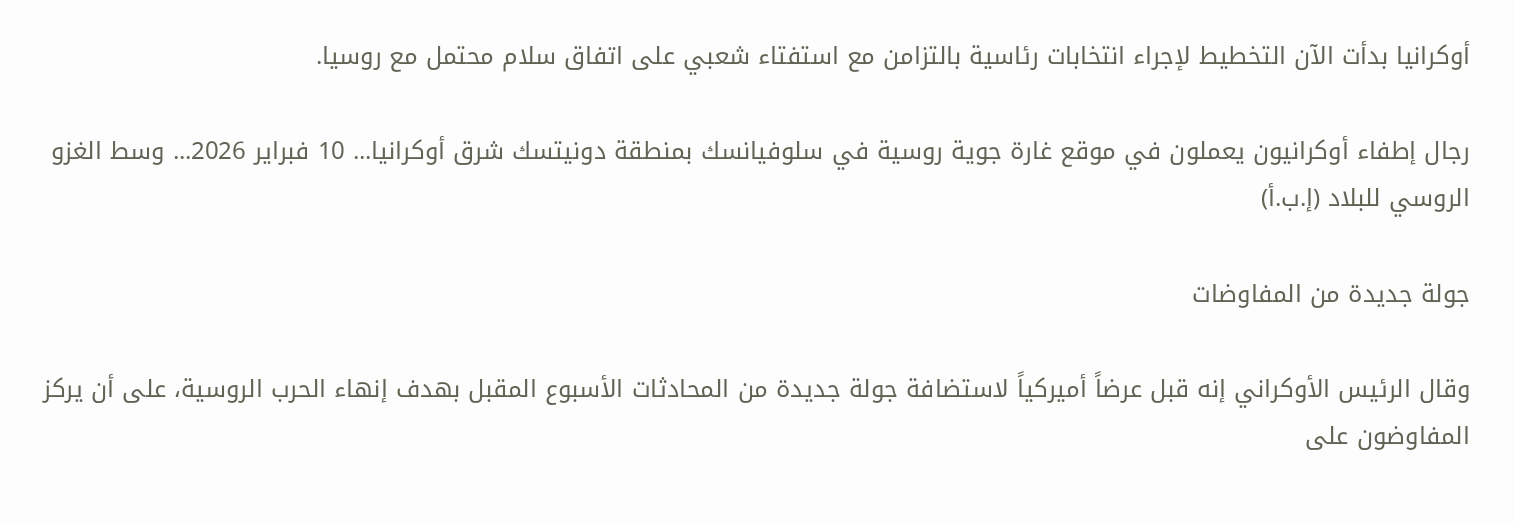أوكرانيا بدأت الآن التخطيط لإجراء انتخابات رئاسية بالتزامن مع استفتاء شعبي على اتفاق سلام محتمل مع روسيا.

رجال إطفاء أوكرانيون يعملون في موقع غارة جوية روسية في سلوفيانسك بمنطقة دونيتسك شرق أوكرانيا... 10 فبراير 2026... وسط الغزو الروسي للبلاد (إ.ب.أ)

جولة جديدة من المفاوضات

وقال الرئيس الأوكراني إنه قبل عرضاً أميركياً لاستضافة جولة جديدة من المحادثات الأسبوع المقبل بهدف إنهاء الحرب الروسية، على أن يركز المفاوضون على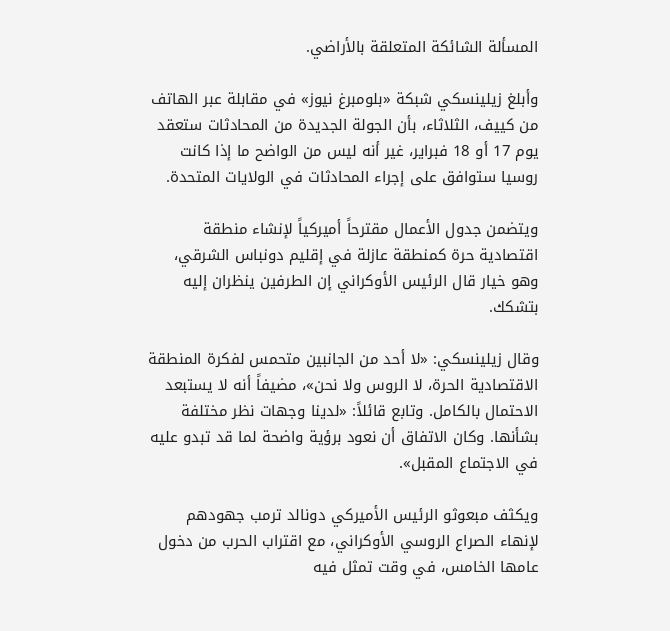المسألة الشائكة المتعلقة بالأراضي.

وأبلغ زيلينسكي شبكة «بلومبرغ نيوز» في مقابلة عبر الهاتف من كييف، الثلاثاء، بأن الجولة الجديدة من المحادثات ستعقد يوم 17 أو 18 فبراير، غير أنه ليس من الواضح ما إذا كانت روسيا ستوافق على إجراء المحادثات في الولايات المتحدة.

ويتضمن جدول الأعمال مقترحاً أميركياً لإنشاء منطقة اقتصادية حرة كمنطقة عازلة في إقليم دونباس الشرقي، وهو خيار قال الرئيس الأوكراني إن الطرفين ينظران إليه بتشكك.

وقال زيلينسكي: «لا أحد من الجانبين متحمس لفكرة المنطقة الاقتصادية الحرة، لا الروس ولا نحن»، مضيفاً أنه لا يستبعد الاحتمال بالكامل. وتابع قائلاً: «لدينا وجهات نظر مختلفة بشأنها. وكان الاتفاق أن نعود برؤية واضحة لما قد تبدو عليه في الاجتماع المقبل».

ويكثف مبعوثو الرئيس الأميركي دونالد ترمب جهودهم لإنهاء الصراع الروسي الأوكراني، مع اقتراب الحرب من دخول عامها الخامس، في وقت تمثل فيه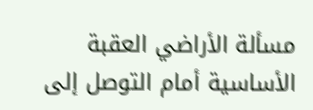مسألة الأراضي العقبة الأساسية أمام التوصل إلى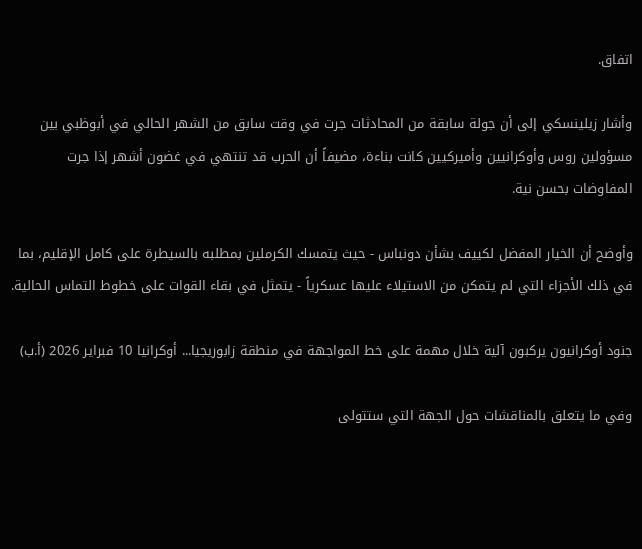اتفاق.

وأشار زيلينسكي إلى أن جولة سابقة من المحادثات جرت في وقت سابق من الشهر الحالي في أبوظبي بين مسؤولين روس وأوكرانيين وأميركيين كانت بناءة، مضيفاً أن الحرب قد تنتهي في غضون أشهر إذا جرت المفاوضات بحسن نية.

وأوضح أن الخيار المفضل لكييف بشأن دونباس - حيث يتمسك الكرملين بمطلبه بالسيطرة على كامل الإقليم، بما في ذلك الأجزاء التي لم يتمكن من الاستيلاء عليها عسكرياً - يتمثل في بقاء القوات على خطوط التماس الحالية.

جنود أوكرانيون يركبون آلية خلال مهمة على خط المواجهة في منطقة زابوريجيا... أوكرانيا 10 فبراير 2026 (أ.ب)

وفي ما يتعلق بالمناقشات حول الجهة التي ستتولى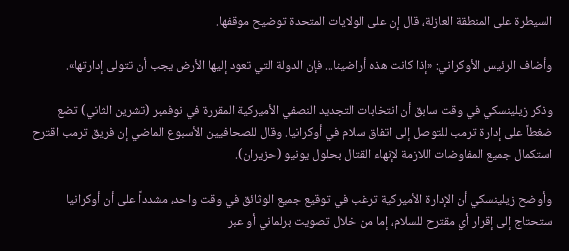السيطرة على المنطقة العازلة، قال إن على الولايات المتحدة توضيح موقفها.

وأضاف الرئيس الأوكراني: «إذا كانت هذه أراضينا... فإن الدولة التي تعود إليها الأرض يجب أن تتولى إدارتها».

وذكر زيلينسكي في وقت سابق أن انتخابات التجديد النصفي الأميركية المقررة في نوفمبر (تشرين الثاني) تضع ضغطاً على إدارة ترمب للتوصل إلى اتفاق سلام في أوكرانيا. وقال للصحافيين الأسبوع الماضي إن فريق ترمب اقترح استكمال جميع المفاوضات اللازمة لإنهاء القتال بحلول يونيو (حزيران).

وأوضح زيلينسكي أن الإدارة الأميركية ترغب في توقيع جميع الوثائق في وقت واحد، مشدداً على أن أوكرانيا ستحتاج إلى إقرار أي مقترح للسلام، إما من خلال تصويت برلماني أو عبر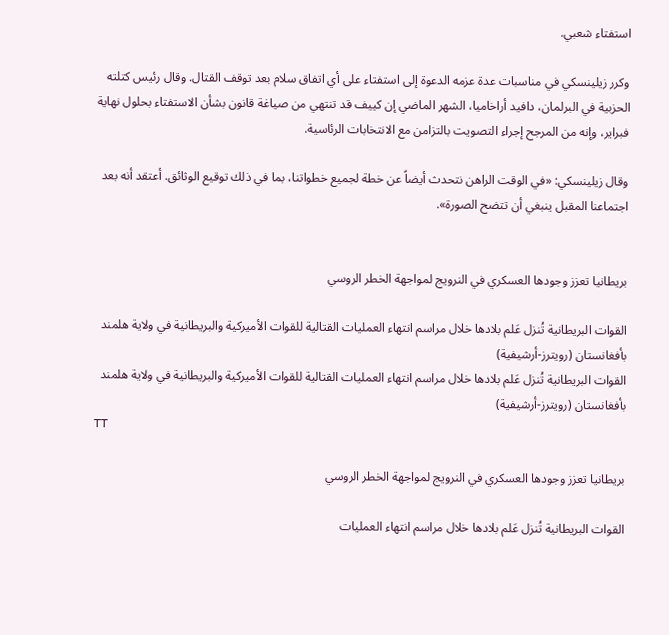استفتاء شعبي.

وكرر زيلينسكي في مناسبات عدة عزمه الدعوة إلى استفتاء على أي اتفاق سلام بعد توقف القتال. وقال رئيس كتلته الحزبية في البرلمان، دافيد أراخاميا، الشهر الماضي إن كييف قد تنتهي من صياغة قانون بشأن الاستفتاء بحلول نهاية فبراير، وإنه من المرجح إجراء التصويت بالتزامن مع الانتخابات الرئاسية.

وقال زيلينسكي: «في الوقت الراهن نتحدث أيضاً عن خطة لجميع خطواتنا، بما في ذلك توقيع الوثائق. أعتقد أنه بعد اجتماعنا المقبل ينبغي أن تتضح الصورة».


بريطانيا تعزز وجودها العسكري في النرويج لمواجهة الخطر الروسي

القوات البريطانية تُنزل عَلم بلادها خلال مراسم انتهاء العمليات القتالية للقوات الأميركية والبريطانية في ولاية هلمند بأفغانستان (رويترز-أرشيفية)
القوات البريطانية تُنزل عَلم بلادها خلال مراسم انتهاء العمليات القتالية للقوات الأميركية والبريطانية في ولاية هلمند بأفغانستان (رويترز-أرشيفية)
TT

بريطانيا تعزز وجودها العسكري في النرويج لمواجهة الخطر الروسي

القوات البريطانية تُنزل عَلم بلادها خلال مراسم انتهاء العمليات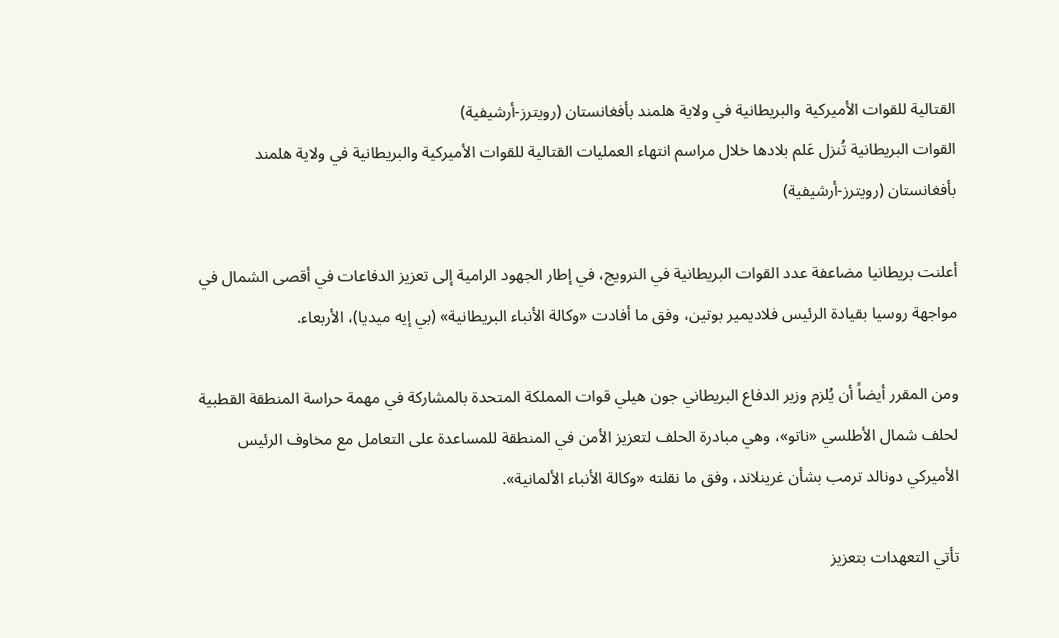القتالية للقوات الأميركية والبريطانية في ولاية هلمند بأفغانستان (رويترز-أرشيفية)
القوات البريطانية تُنزل عَلم بلادها خلال مراسم انتهاء العمليات القتالية للقوات الأميركية والبريطانية في ولاية هلمند بأفغانستان (رويترز-أرشيفية)

أعلنت بريطانيا مضاعفة عدد القوات البريطانية في النرويج، في إطار الجهود الرامية إلى تعزيز الدفاعات في أقصى الشمال في مواجهة روسيا بقيادة الرئيس فلاديمير بوتين، وفق ما أفادت «وكالة الأنباء البريطانية» (بي إيه ميديا)، الأربعاء.

ومن المقرر أيضاً أن يُلزم وزير الدفاع البريطاني جون هيلي قوات المملكة المتحدة بالمشاركة في مهمة حراسة المنطقة القطبية لحلف شمال الأطلسي «ناتو»، وهي مبادرة الحلف لتعزيز الأمن في المنطقة للمساعدة على التعامل مع مخاوف الرئيس الأميركي دونالد ترمب بشأن غرينلاند، وفق ما نقلته «وكالة الأنباء الألمانية».

تأتي التعهدات بتعزيز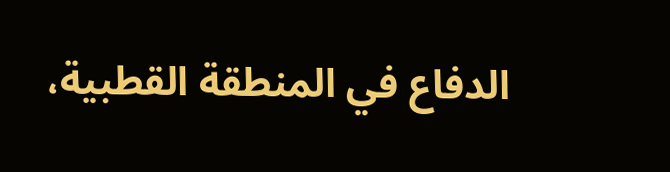الدفاع في المنطقة القطبية،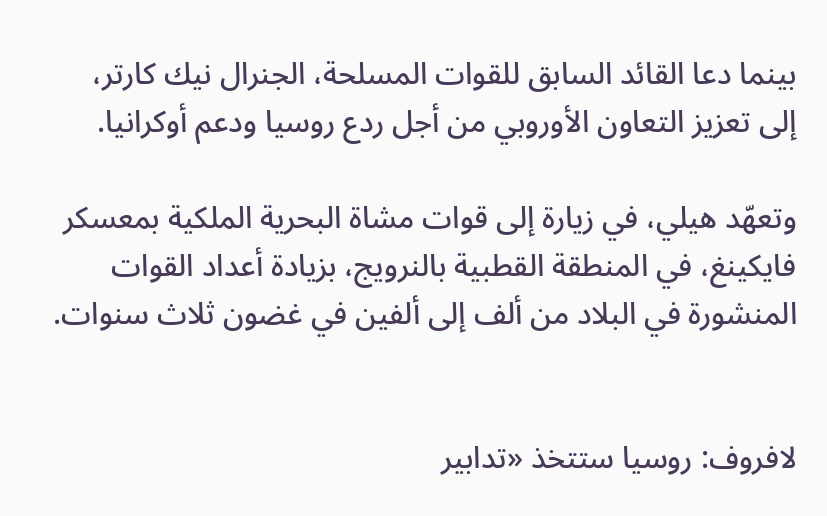بينما دعا القائد السابق للقوات المسلحة، الجنرال نيك كارتر، إلى تعزيز التعاون الأوروبي من أجل ردع روسيا ودعم أوكرانيا.

وتعهّد هيلي، في زيارة إلى قوات مشاة البحرية الملكية بمعسكر فايكينغ، في المنطقة القطبية بالنرويج، بزيادة أعداد القوات المنشورة في البلاد من ألف إلى ألفين في غضون ثلاث سنوات.


لافروف: روسيا ستتخذ «تدابير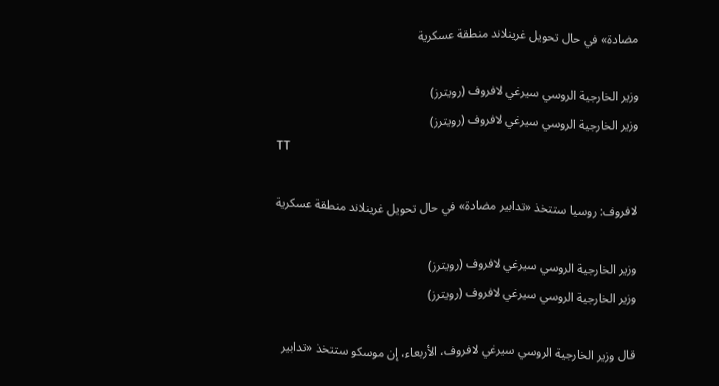مضادة» في حال تحويل غرينلاند منطقة عسكرية

وزير الخارجية الروسي سيرغي لافروف (رويترز)
وزير الخارجية الروسي سيرغي لافروف (رويترز)
TT

لافروف: روسيا ستتخذ «تدابير مضادة» في حال تحويل غرينلاند منطقة عسكرية

وزير الخارجية الروسي سيرغي لافروف (رويترز)
وزير الخارجية الروسي سيرغي لافروف (رويترز)

قال وزير الخارجية الروسي سيرغي لافروف، الأربعاء، إن موسكو ستتخذ «تدابير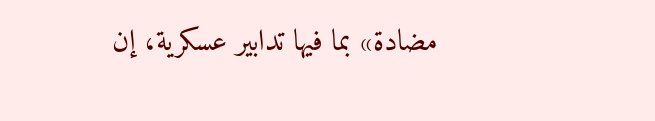مضادة» بما فيها تدابير عسكرية، إن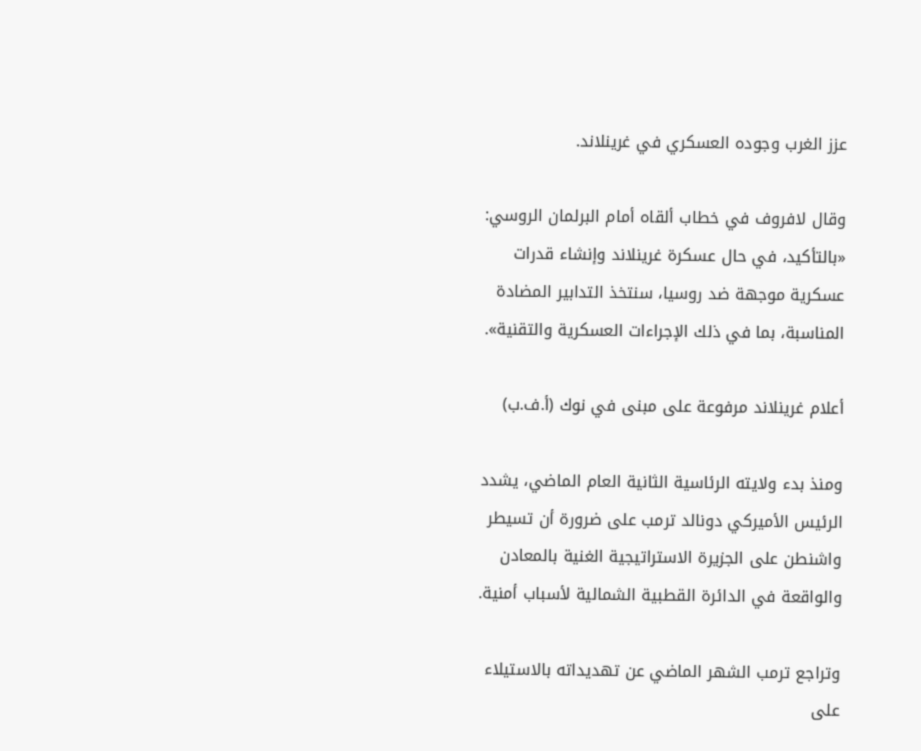عزز الغرب وجوده العسكري في غرينلاند.

وقال لافروف في خطاب ألقاه أمام البرلمان الروسي: «بالتأكيد، في حال عسكرة غرينلاند وإنشاء قدرات عسكرية موجهة ضد روسيا، سنتخذ التدابير المضادة المناسبة، بما في ذلك الإجراءات العسكرية والتقنية».

أعلام غرينلاند مرفوعة على مبنى في نوك (أ.ف.ب)

ومنذ بدء ولايته الرئاسية الثانية العام الماضي، يشدد الرئيس الأميركي دونالد ترمب على ضرورة أن تسيطر واشنطن على الجزيرة الاستراتيجية الغنية بالمعادن والواقعة في الدائرة القطبية الشمالية لأسباب أمنية.

وتراجع ترمب الشهر الماضي عن تهديداته بالاستيلاء على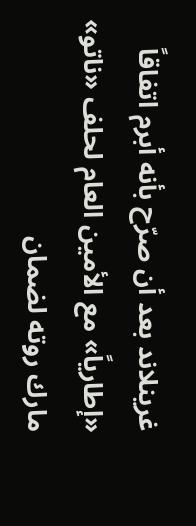غرينلاند بعد أن صرّح بأنه أبرم اتفاقاً «إطارياً» مع الأمين العام لحلف «ناتو» مارك روته لضمان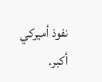نفوذ أميركي أكبر.